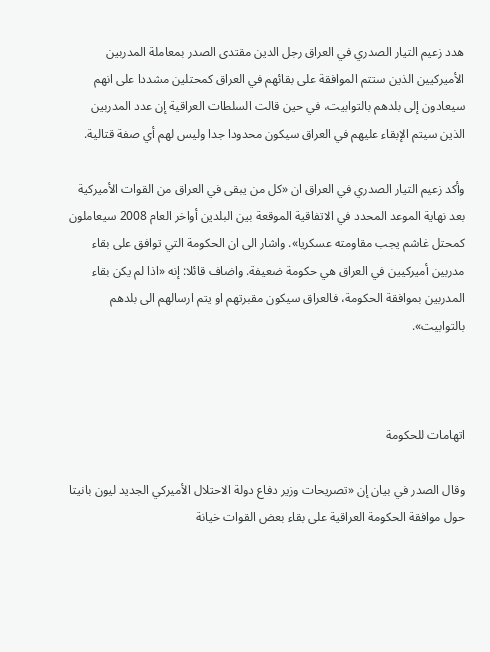هدد زعيم التيار الصدري في العراق رجل الدين مقتدى الصدر بمعاملة المدربين الأميركيين الذين ستتم الموافقة على بقائهم في العراق كمحتلين مشددا على انهم سيعادون إلى بلدهم بالتوابيت، في حين قالت السلطات العراقية إن عدد المدربين الذين سيتم الإبقاء عليهم في العراق سيكون محدودا جدا وليس لهم أي صفة قتالية.

وأكد زعيم التيار الصدري في العراق ان «كل من يبقى في العراق من القوات الأميركية بعد نهاية الموعد المحدد في الاتفاقية الموقعة بين البلدين أواخر العام 2008 سيعاملون كمحتل غاشم يجب مقاومته عسكريا». واشار الى ان الحكومة التي توافق على بقاء مدربين أميركيين في العراق هي حكومة ضعيفة. واضاف قائلا: إنه «اذا لم يكن بقاء المدربين بموافقة الحكومة، فالعراق سيكون مقبرتهم او يتم ارسالهم الى بلدهم بالتوابيت».



اتهامات للحكومة

وقال الصدر في بيان إن «تصريحات وزير دفاع دولة الاحتلال الأميركي الجديد ليون بانيتا حول موافقة الحكومة العراقية على بقاء بعض القوات خيانة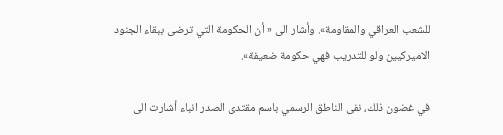للشعب العراقي والمقاومة». وأشار الى « أن الحكومة التي ترضى ببقاء الجنود الاميركيين ولو للتدريب فهي حكومة ضعيفة».

في غضون ذلك، نفى الناطق الرسمي باسم مقتدى الصدر انباء أشارت الى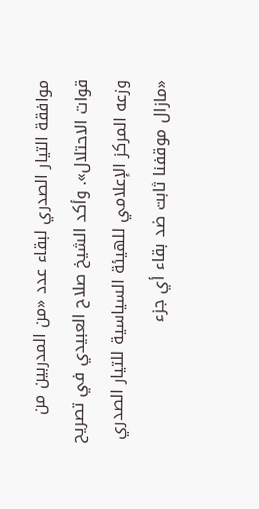موافقة التيار الصدري لبقاء عدد «من المدربين من قوات الاحتلال». وأكد الشيخ صلاح العبيدي في تصريح وزعه المركز الإعلامي للهيئة السياسية للتيار الصدري «مازال موقفنا ثابت ضد بقاء أي جزء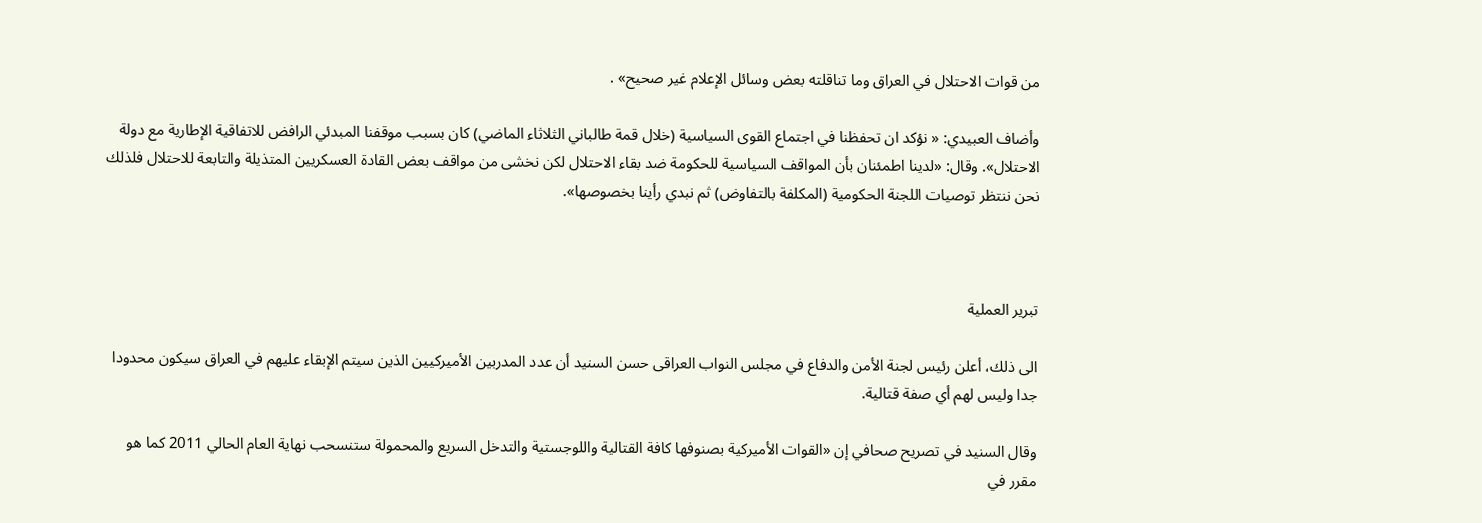من قوات الاحتلال في العراق وما تناقلته بعض وسائل الإعلام غير صحيح» .

وأضاف العبيدي: « نؤكد ان تحفظنا في اجتماع القوى السياسية (خلال قمة طالباني الثلاثاء الماضي) كان بسبب موقفنا المبدئي الرافض للاتفاقية الإطارية مع دولة الاحتلال». وقال: «لدينا اطمئنان بأن المواقف السياسية للحكومة ضد بقاء الاحتلال لكن نخشى من مواقف بعض القادة العسكريين المتذيلة والتابعة للاحتلال فلذلك نحن ننتظر توصيات اللجنة الحكومية (المكلفة بالتفاوض) ثم نبدي رأينا بخصوصها».



تبرير العملية

الى ذلك، أعلن رئيس لجنة الأمن والدفاع في مجلس النواب العراقى حسن السنيد أن عدد المدربين الأميركيين الذين سيتم الإبقاء عليهم في العراق سيكون محدودا جدا وليس لهم أي صفة قتالية.

وقال السنيد في تصريح صحافي إن «القوات الأميركية بصنوفها كافة القتالية واللوجستية والتدخل السريع والمحمولة ستنسحب نهاية العام الحالي 2011 كما هو مقرر في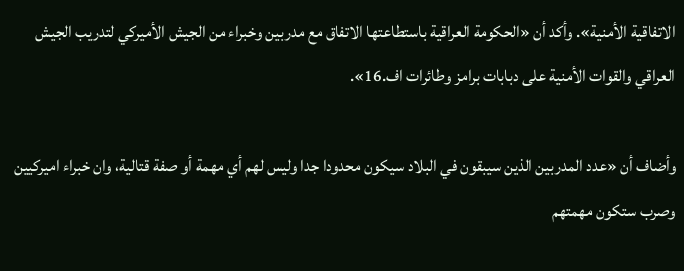الاتفاقية الأمنية». وأكد أن «الحكومة العراقية باستطاعتها الاتفاق مع مدربين وخبراء من الجيش الأميركي لتدريب الجيش العراقي والقوات الأمنية على دبابات برامز وطائرات اف.16».

وأضاف أن «عدد المدربين الذين سيبقون في البلاد سيكون محدودا جدا وليس لهم أي مهمة أو صفة قتالية، وان خبراء اميركيين وصرب ستكون مهمتهم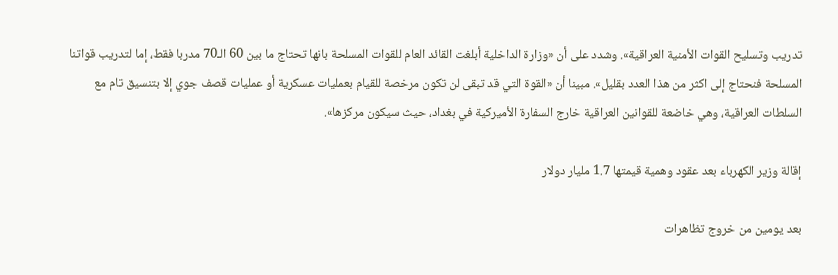تدريب وتسليح القوات الأمنية العراقية». وشدد على أن «وزارة الداخلية أبلغت القائد العام للقوات المسلحة بانها تحتاج ما بين 60 الـ70 مدربا فقط، إما لتدريب قواتنا المسلحة فنحتاج إلى اكثر من هذا العدد بقليل». مبينا أن «القوة التي قد تبقى لن تكون مرخصة للقيام بعمليات عسكرية أو عمليات قصف جوي إلا بتنسيق تام مع السلطات العراقية، وهي خاضعة للقوانين العراقية خارج السفارة الأميركية في بغداد، حيث سيكون مركزها».

إقالة وزير الكهرباء بعد عقود وهمية قيمتها 1.7 مليار دولار

بعد يومين من خروج تظاهرات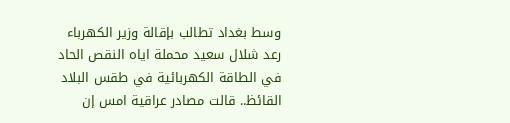وسط بغداد تطالب بإقالة وزير الكهرباء رعد شلال سعيد محملة اياه النقص الحاد في الطاقة الكهربائية في طقس البلاد القائظ.. قالت مصادر عراقية امس إن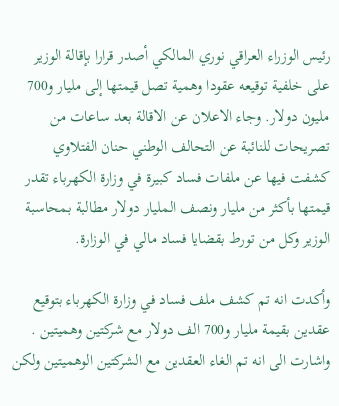رئيس الوزراء العراقي نوري المالكي أصدر قرارا بإقالة الوزير على خلفية توقيعه عقودا وهمية تصل قيمتها إلى مليار و700 مليون دولار. وجاء الاعلان عن الاقالة بعد ساعات من تصريحات للنائبة عن التحالف الوطني حنان الفتلاوي كشفت فيها عن ملفات فساد كبيرة في وزارة الكهرباء تقدر قيمتها بأكثر من مليار ونصف المليار دولار مطالبة بمحاسبة الوزير وكل من تورط بقضايا فساد مالي في الوزارة.

وأكدت انه تم كشف ملف فساد في وزارة الكهرباء بتوقيع عقدين بقيمة مليار و700 الف دولار مع شركتين وهميتين . واشارت الى انه تم الغاء العقدين مع الشركتين الوهميتين ولكن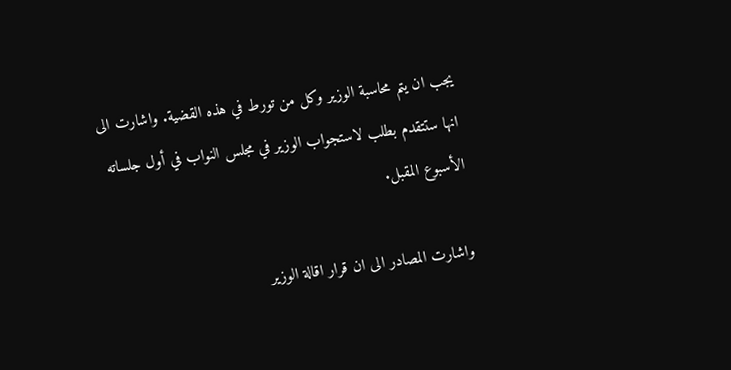يجب ان يتم محاسبة الوزير وكل من تورط في هذه القضية. واشارت الى انها ستتقدم بطلب لاستجواب الوزير في مجلس النواب في أول جلساته الأسبوع المقبل.

واشارت المصادر الى ان قرار اقالة الوزير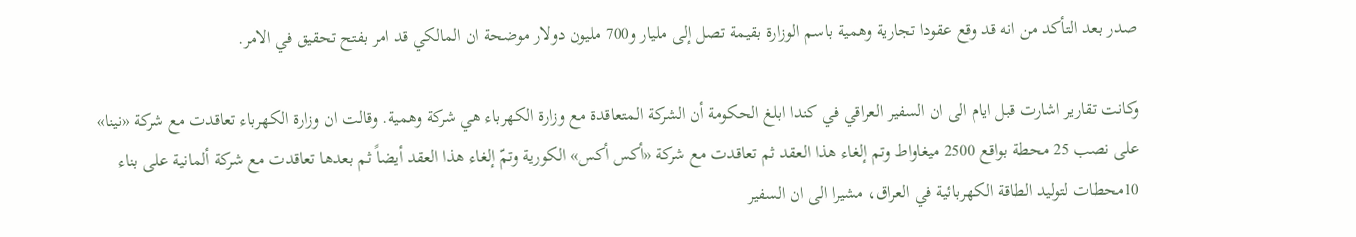صدر بعد التأكد من انه قد وقع عقودا تجارية وهمية باسم الوزارة بقيمة تصل إلى مليار و700 مليون دولار موضحة ان المالكي قد امر بفتح تحقيق في الامر.

وكانت تقارير اشارت قبل ايام الى ان السفير العراقي في كندا ابلغ الحكومة أن الشركة المتعاقدة مع وزارة الكهرباء هي شركة وهمية. وقالت ان وزارة الكهرباء تعاقدت مع شركة «نينا» على نصب 25 محطة بواقع 2500 ميغاواط وتم إلغاء هذا العقد ثم تعاقدت مع شركة «أكس أكس» الكورية وتمّ إلغاء هذا العقد أيضاً ثم بعدها تعاقدت مع شركة ألمانية على بناء 10محطات لتوليد الطاقة الكهربائية في العراق، مشيرا الى ان السفير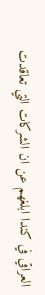العراقي في كندا ابلغهم عن ان الشركات التي تعاقدت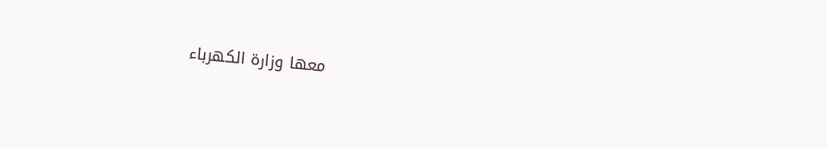معها وزارة الكهرباء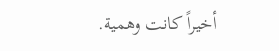أخيراً كانت وهمية.